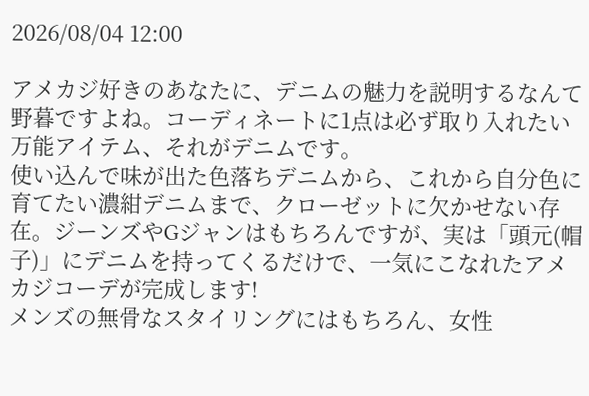2026/08/04 12:00

アメカジ好きのあなたに、デニムの魅力を説明するなんて野暮ですよね。コーディネートに1点は必ず取り入れたい万能アイテム、それがデニムです。
使い込んで味が出た色落ちデニムから、これから自分色に育てたい濃紺デニムまで、クローゼットに欠かせない存在。ジーンズやGジャンはもちろんですが、実は「頭元(帽子)」にデニムを持ってくるだけで、一気にこなれたアメカジコーデが完成します!
メンズの無骨なスタイリングにはもちろん、女性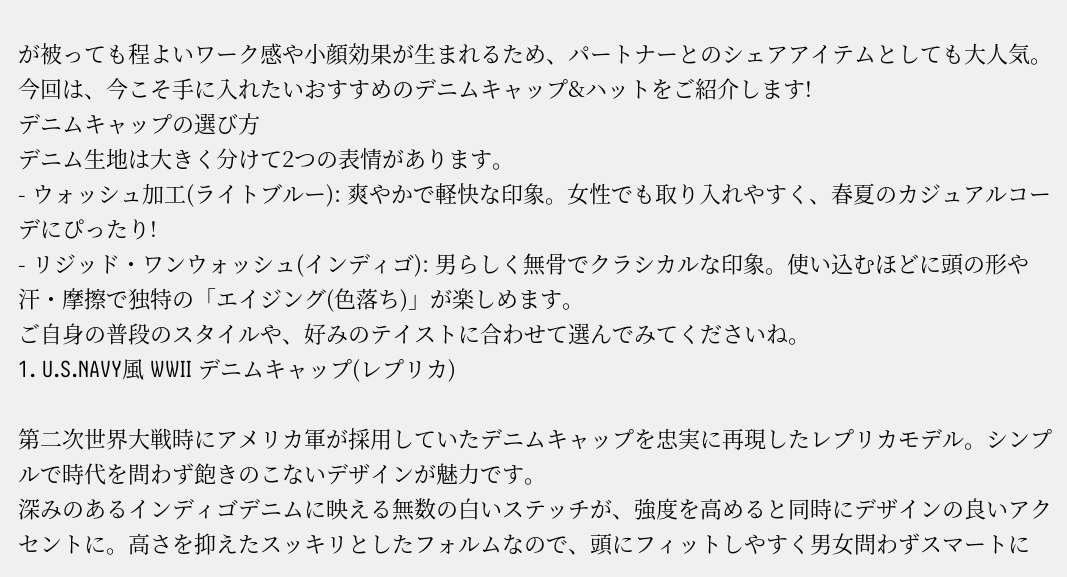が被っても程よいワーク感や小顔効果が生まれるため、パートナーとのシェアアイテムとしても大人気。今回は、今こそ手に入れたいおすすめのデニムキャップ&ハットをご紹介します!
デニムキャップの選び方
デニム生地は大きく分けて2つの表情があります。
- ウォッシュ加工(ライトブルー): 爽やかで軽快な印象。女性でも取り入れやすく、春夏のカジュアルコーデにぴったり!
- リジッド・ワンウォッシュ(インディゴ): 男らしく無骨でクラシカルな印象。使い込むほどに頭の形や汗・摩擦で独特の「エイジング(色落ち)」が楽しめます。
ご自身の普段のスタイルや、好みのテイストに合わせて選んでみてくださいね。
1. U.S.NAVY風 WWII デニムキャップ(レプリカ)

第二次世界大戦時にアメリカ軍が採用していたデニムキャップを忠実に再現したレプリカモデル。シンプルで時代を問わず飽きのこないデザインが魅力です。
深みのあるインディゴデニムに映える無数の白いステッチが、強度を高めると同時にデザインの良いアクセントに。高さを抑えたスッキリとしたフォルムなので、頭にフィットしやすく男女問わずスマートに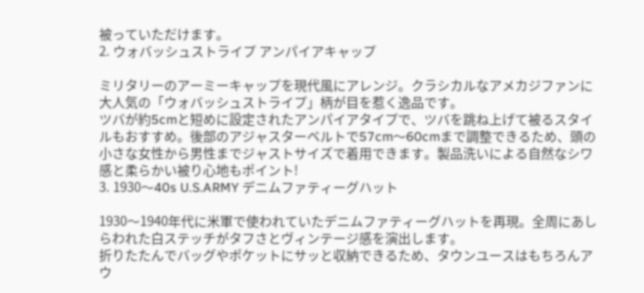被っていただけます。
2. ウォバッシュストライプ アンパイアキャップ

ミリタリーのアーミーキャップを現代風にアレンジ。クラシカルなアメカジファンに大人気の「ウォバッシュストライプ」柄が目を惹く逸品です。
ツバが約5cmと短めに設定されたアンパイアタイプで、ツバを跳ね上げて被るスタイルもおすすめ。後部のアジャスターベルトで57cm〜60cmまで調整できるため、頭の小さな女性から男性までジャストサイズで着用できます。製品洗いによる自然なシワ感と柔らかい被り心地もポイント!
3. 1930〜40s U.S.ARMY デニムファティーグハット

1930〜1940年代に米軍で使われていたデニムファティーグハットを再現。全周にあしらわれた白ステッチがタフさとヴィンテージ感を演出します。
折りたたんでバッグやポケットにサッと収納できるため、タウンユースはもちろんアウ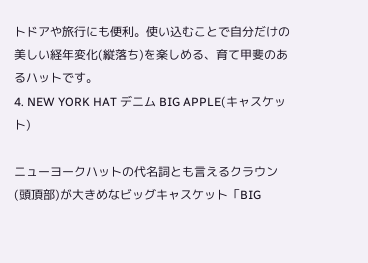トドアや旅行にも便利。使い込むことで自分だけの美しい経年変化(縦落ち)を楽しめる、育て甲斐のあるハットです。
4. NEW YORK HAT デニム BIG APPLE(キャスケット)

ニューヨークハットの代名詞とも言えるクラウン(頭頂部)が大きめなビッグキャスケット「BIG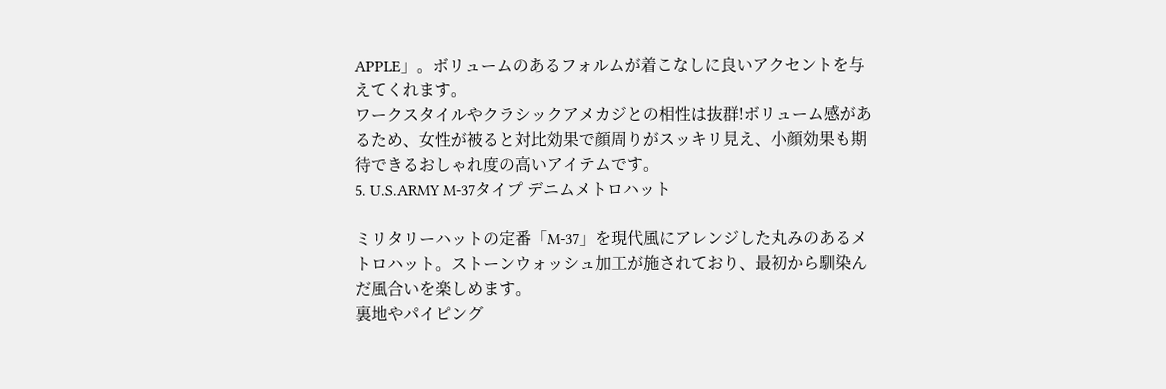APPLE」。ボリュームのあるフォルムが着こなしに良いアクセントを与えてくれます。
ワークスタイルやクラシックアメカジとの相性は抜群!ボリューム感があるため、女性が被ると対比効果で顔周りがスッキリ見え、小顔効果も期待できるおしゃれ度の高いアイテムです。
5. U.S.ARMY M-37タイプ デニムメトロハット

ミリタリーハットの定番「M-37」を現代風にアレンジした丸みのあるメトロハット。ストーンウォッシュ加工が施されており、最初から馴染んだ風合いを楽しめます。
裏地やパイピング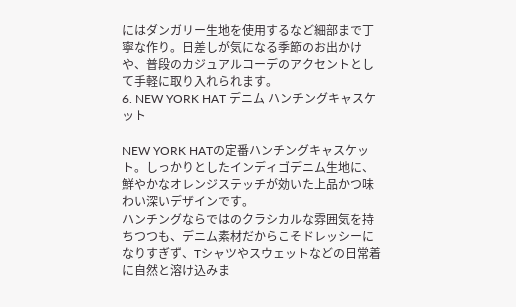にはダンガリー生地を使用するなど細部まで丁寧な作り。日差しが気になる季節のお出かけや、普段のカジュアルコーデのアクセントとして手軽に取り入れられます。
6. NEW YORK HAT デニム ハンチングキャスケット

NEW YORK HATの定番ハンチングキャスケット。しっかりとしたインディゴデニム生地に、鮮やかなオレンジステッチが効いた上品かつ味わい深いデザインです。
ハンチングならではのクラシカルな雰囲気を持ちつつも、デニム素材だからこそドレッシーになりすぎず、Tシャツやスウェットなどの日常着に自然と溶け込みま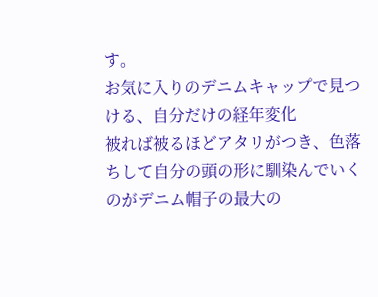す。
お気に入りのデニムキャップで見つける、自分だけの経年変化
被れば被るほどアタリがつき、色落ちして自分の頭の形に馴染んでいくのがデニム帽子の最大の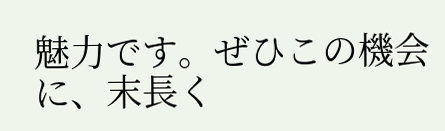魅力です。ぜひこの機会に、末長く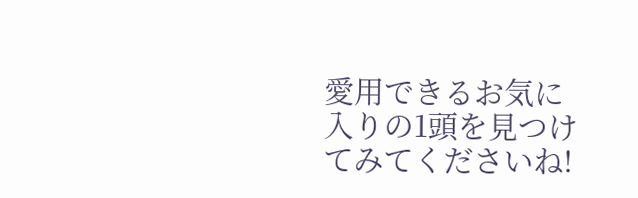愛用できるお気に入りの1頭を見つけてみてくださいね!